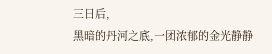三日后,
黑暗的丹河之底,一团浓郁的金光静静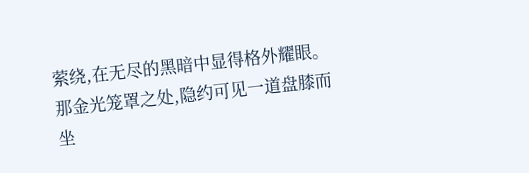萦绕,在无尽的黑暗中显得格外耀眼。那金光笼罩之处,隐约可见一道盘膝而坐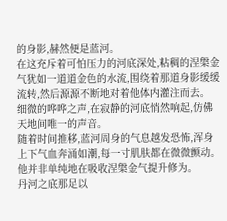的身影,赫然便是蓝河。
在这充斥着可怕压力的河底深处,粘稠的涅槃金气犹如一道道金色的水流,围绕着那道身影缓缓流转,然后源源不断地对着他体内灌注而去。
细微的哗哗之声,在寂静的河底悄然响起,仿佛天地间唯一的声音。
随着时间推移,蓝河周身的气息越发恐怖,浑身上下气血奔涌如潮,每一寸肌肤都在微微颤动。
他并非单纯地在吸收涅槃金气提升修为。
丹河之底那足以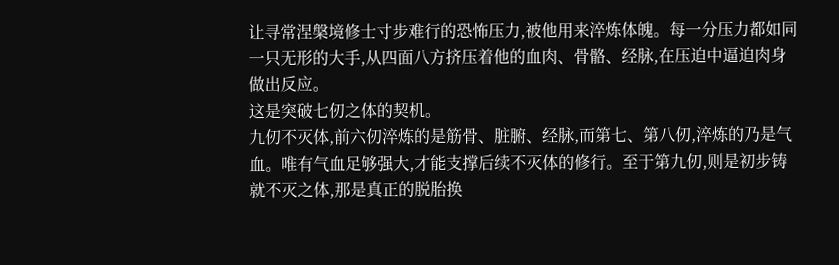让寻常涅槃境修士寸步难行的恐怖压力,被他用来淬炼体魄。每一分压力都如同一只无形的大手,从四面八方挤压着他的血肉、骨骼、经脉,在压迫中逼迫肉身做出反应。
这是突破七仞之体的契机。
九仞不灭体,前六仞淬炼的是筋骨、脏腑、经脉,而第七、第八仞,淬炼的乃是气血。唯有气血足够强大,才能支撑后续不灭体的修行。至于第九仞,则是初步铸就不灭之体,那是真正的脱胎换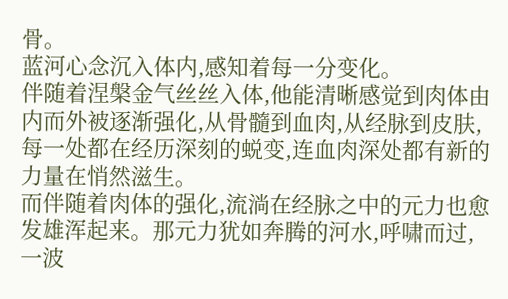骨。
蓝河心念沉入体内,感知着每一分变化。
伴随着涅槃金气丝丝入体,他能清晰感觉到肉体由内而外被逐渐强化,从骨髓到血肉,从经脉到皮肤,每一处都在经历深刻的蜕变,连血肉深处都有新的力量在悄然滋生。
而伴随着肉体的强化,流淌在经脉之中的元力也愈发雄浑起来。那元力犹如奔腾的河水,呼啸而过,一波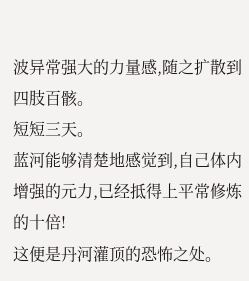波异常强大的力量感,随之扩散到四肢百骸。
短短三天。
蓝河能够清楚地感觉到,自己体内增强的元力,已经抵得上平常修炼的十倍!
这便是丹河灌顶的恐怖之处。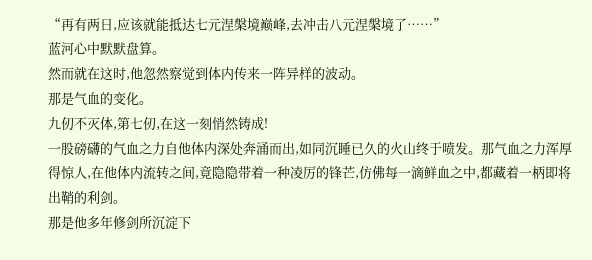“再有两日,应该就能抵达七元涅槃境巅峰,去冲击八元涅槃境了……”
蓝河心中默默盘算。
然而就在这时,他忽然察觉到体内传来一阵异样的波动。
那是气血的变化。
九仞不灭体,第七仞,在这一刻悄然铸成!
一股磅礴的气血之力自他体内深处奔涌而出,如同沉睡已久的火山终于喷发。那气血之力浑厚得惊人,在他体内流转之间,竟隐隐带着一种凌厉的锋芒,仿佛每一滴鲜血之中,都藏着一柄即将出鞘的利剑。
那是他多年修剑所沉淀下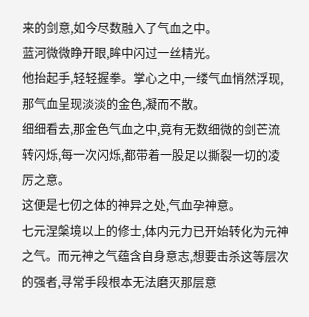来的剑意,如今尽数融入了气血之中。
蓝河微微睁开眼,眸中闪过一丝精光。
他抬起手,轻轻握拳。掌心之中,一缕气血悄然浮现,那气血呈现淡淡的金色,凝而不散。
细细看去,那金色气血之中,竟有无数细微的剑芒流转闪烁,每一次闪烁,都带着一股足以撕裂一切的凌厉之意。
这便是七仞之体的神异之处,气血孕神意。
七元涅槃境以上的修士,体内元力已开始转化为元神之气。而元神之气蕴含自身意志,想要击杀这等层次的强者,寻常手段根本无法磨灭那层意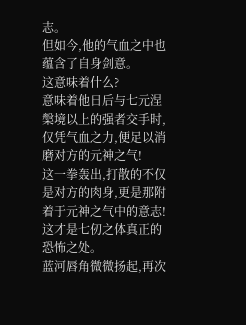志。
但如今,他的气血之中也蕴含了自身剑意。
这意味着什么?
意味着他日后与七元涅槃境以上的强者交手时,仅凭气血之力,便足以消磨对方的元神之气!
这一拳轰出,打散的不仅是对方的肉身,更是那附着于元神之气中的意志!
这才是七仞之体真正的恐怖之处。
蓝河唇角微微扬起,再次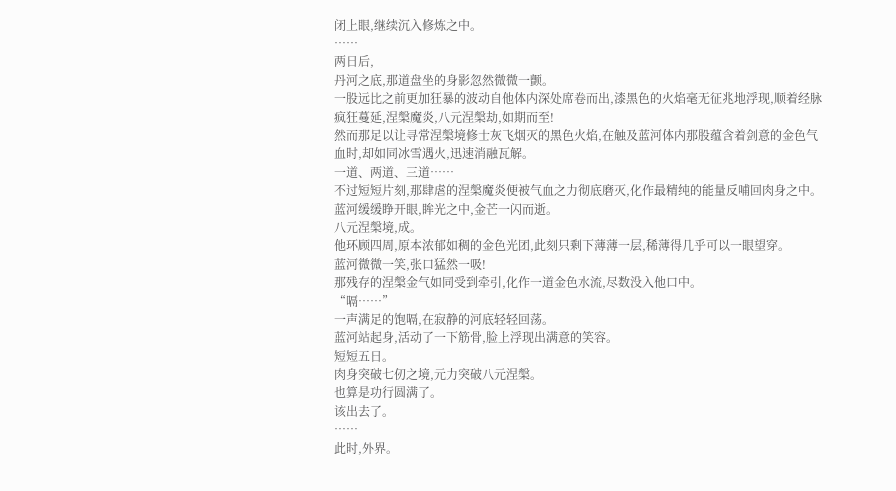闭上眼,继续沉入修炼之中。
……
两日后,
丹河之底,那道盘坐的身影忽然微微一颤。
一股远比之前更加狂暴的波动自他体内深处席卷而出,漆黑色的火焰毫无征兆地浮现,顺着经脉疯狂蔓延,涅槃魔炎,八元涅槃劫,如期而至!
然而那足以让寻常涅槃境修士灰飞烟灭的黑色火焰,在触及蓝河体内那股蕴含着剑意的金色气血时,却如同冰雪遇火,迅速消融瓦解。
一道、两道、三道……
不过短短片刻,那肆虐的涅槃魔炎便被气血之力彻底磨灭,化作最精纯的能量反哺回肉身之中。
蓝河缓缓睁开眼,眸光之中,金芒一闪而逝。
八元涅槃境,成。
他环顾四周,原本浓郁如稠的金色光团,此刻只剩下薄薄一层,稀薄得几乎可以一眼望穿。
蓝河微微一笑,张口猛然一吸!
那残存的涅槃金气如同受到牵引,化作一道金色水流,尽数没入他口中。
“嗝……”
一声满足的饱嗝,在寂静的河底轻轻回荡。
蓝河站起身,活动了一下筋骨,脸上浮现出满意的笑容。
短短五日。
肉身突破七仞之境,元力突破八元涅槃。
也算是功行圆满了。
该出去了。
……
此时,外界。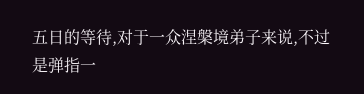五日的等待,对于一众涅槃境弟子来说,不过是弹指一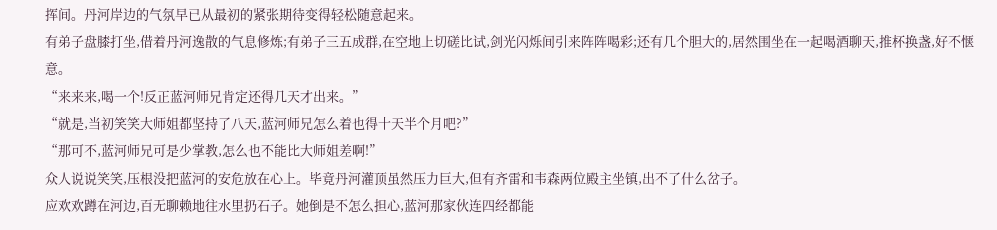挥间。丹河岸边的气氛早已从最初的紧张期待变得轻松随意起来。
有弟子盘膝打坐,借着丹河逸散的气息修炼;有弟子三五成群,在空地上切磋比试,剑光闪烁间引来阵阵喝彩;还有几个胆大的,居然围坐在一起喝酒聊天,推杯换盏,好不惬意。
“来来来,喝一个!反正蓝河师兄肯定还得几天才出来。”
“就是,当初笑笑大师姐都坚持了八天,蓝河师兄怎么着也得十天半个月吧?”
“那可不,蓝河师兄可是少掌教,怎么也不能比大师姐差啊!”
众人说说笑笑,压根没把蓝河的安危放在心上。毕竟丹河灌顶虽然压力巨大,但有齐雷和韦森两位殿主坐镇,出不了什么岔子。
应欢欢蹲在河边,百无聊赖地往水里扔石子。她倒是不怎么担心,蓝河那家伙连四经都能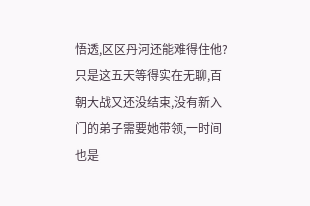悟透,区区丹河还能难得住他?
只是这五天等得实在无聊,百朝大战又还没结束,没有新入门的弟子需要她带领,一时间也是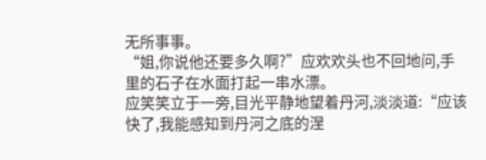无所事事。
“姐,你说他还要多久啊?”应欢欢头也不回地问,手里的石子在水面打起一串水漂。
应笑笑立于一旁,目光平静地望着丹河,淡淡道:“应该快了,我能感知到丹河之底的涅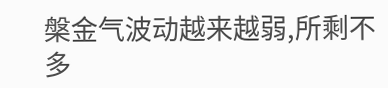槃金气波动越来越弱,所剩不多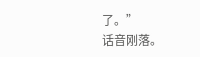了。”
话音刚落。